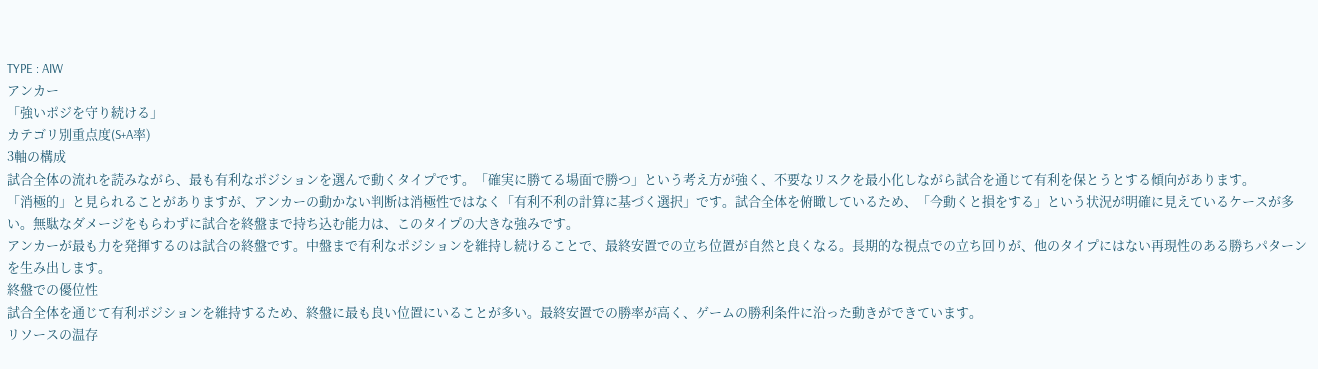TYPE : AIW
アンカー
「強いポジを守り続ける」
カテゴリ別重点度(S+A率)
3軸の構成
試合全体の流れを読みながら、最も有利なポジションを選んで動くタイプです。「確実に勝てる場面で勝つ」という考え方が強く、不要なリスクを最小化しながら試合を通じて有利を保とうとする傾向があります。
「消極的」と見られることがありますが、アンカーの動かない判断は消極性ではなく「有利不利の計算に基づく選択」です。試合全体を俯瞰しているため、「今動くと損をする」という状況が明確に見えているケースが多い。無駄なダメージをもらわずに試合を終盤まで持ち込む能力は、このタイプの大きな強みです。
アンカーが最も力を発揮するのは試合の終盤です。中盤まで有利なポジションを維持し続けることで、最終安置での立ち位置が自然と良くなる。長期的な視点での立ち回りが、他のタイプにはない再現性のある勝ちパターンを生み出します。
終盤での優位性
試合全体を通じて有利ポジションを維持するため、終盤に最も良い位置にいることが多い。最終安置での勝率が高く、ゲームの勝利条件に沿った動きができています。
リソースの温存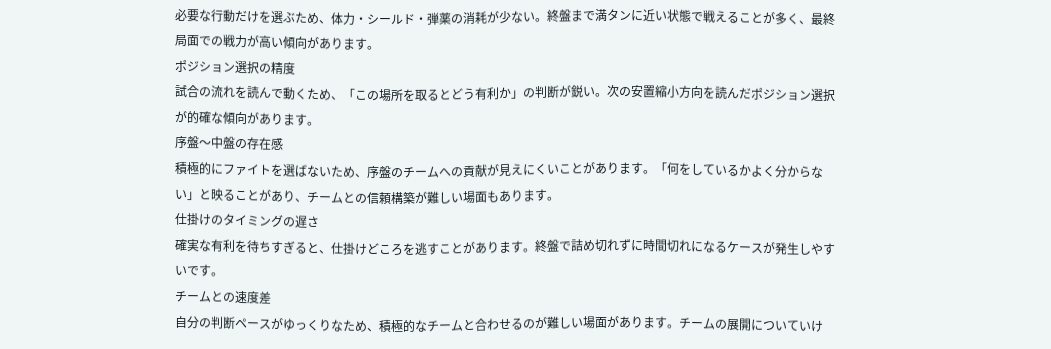必要な行動だけを選ぶため、体力・シールド・弾薬の消耗が少ない。終盤まで満タンに近い状態で戦えることが多く、最終局面での戦力が高い傾向があります。
ポジション選択の精度
試合の流れを読んで動くため、「この場所を取るとどう有利か」の判断が鋭い。次の安置縮小方向を読んだポジション選択が的確な傾向があります。
序盤〜中盤の存在感
積極的にファイトを選ばないため、序盤のチームへの貢献が見えにくいことがあります。「何をしているかよく分からない」と映ることがあり、チームとの信頼構築が難しい場面もあります。
仕掛けのタイミングの遅さ
確実な有利を待ちすぎると、仕掛けどころを逃すことがあります。終盤で詰め切れずに時間切れになるケースが発生しやすいです。
チームとの速度差
自分の判断ペースがゆっくりなため、積極的なチームと合わせるのが難しい場面があります。チームの展開についていけ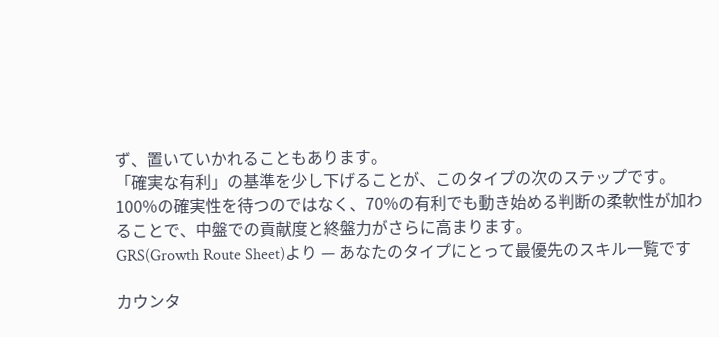ず、置いていかれることもあります。
「確実な有利」の基準を少し下げることが、このタイプの次のステップです。100%の確実性を待つのではなく、70%の有利でも動き始める判断の柔軟性が加わることで、中盤での貢献度と終盤力がさらに高まります。
GRS(Growth Route Sheet)より — あなたのタイプにとって最優先のスキル一覧です

カウンタ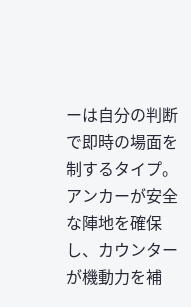ーは自分の判断で即時の場面を制するタイプ。アンカーが安全な陣地を確保し、カウンターが機動力を補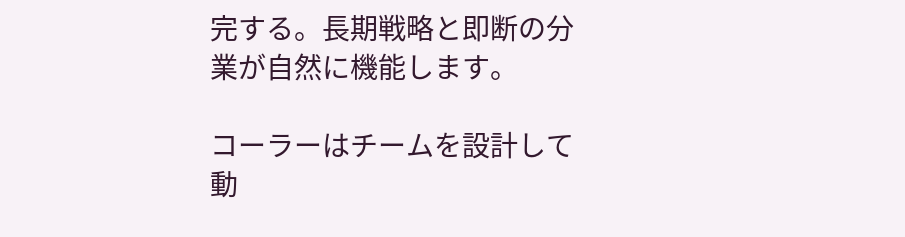完する。長期戦略と即断の分業が自然に機能します。

コーラーはチームを設計して動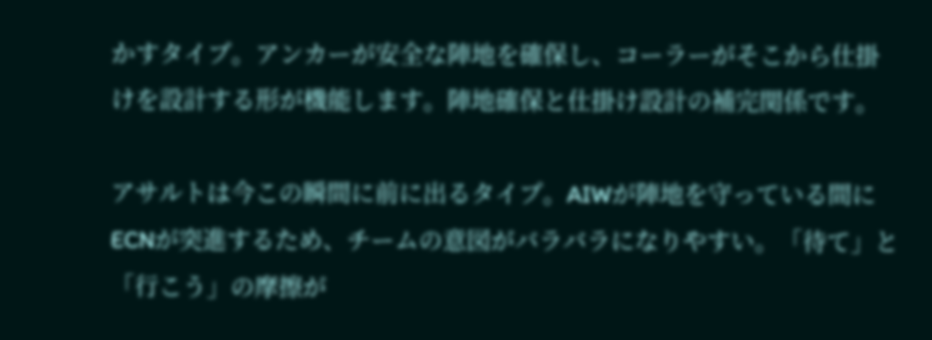かすタイプ。アンカーが安全な陣地を確保し、コーラーがそこから仕掛けを設計する形が機能します。陣地確保と仕掛け設計の補完関係です。

アサルトは今この瞬間に前に出るタイプ。AIWが陣地を守っている間にECNが突進するため、チームの意図がバラバラになりやすい。「待て」と「行こう」の摩擦が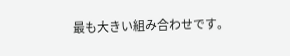最も大きい組み合わせです。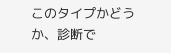このタイプかどうか、診断で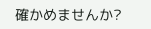確かめませんか?